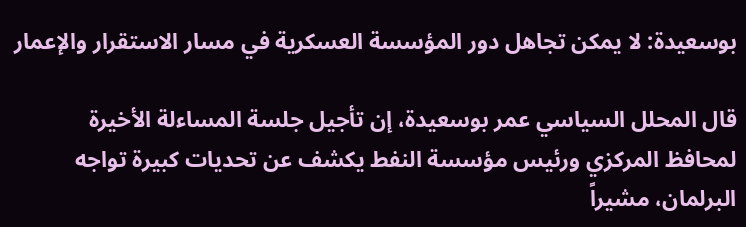بوسعيدة: لا يمكن تجاهل دور المؤسسة العسكرية في مسار الاستقرار والإعمار

قال المحلل السياسي عمر بوسعيدة، إن تأجيل جلسة المساءلة الأخيرة لمحافظ المركزي ورئيس مؤسسة النفط يكشف عن تحديات كبيرة تواجه البرلمان، مشيراً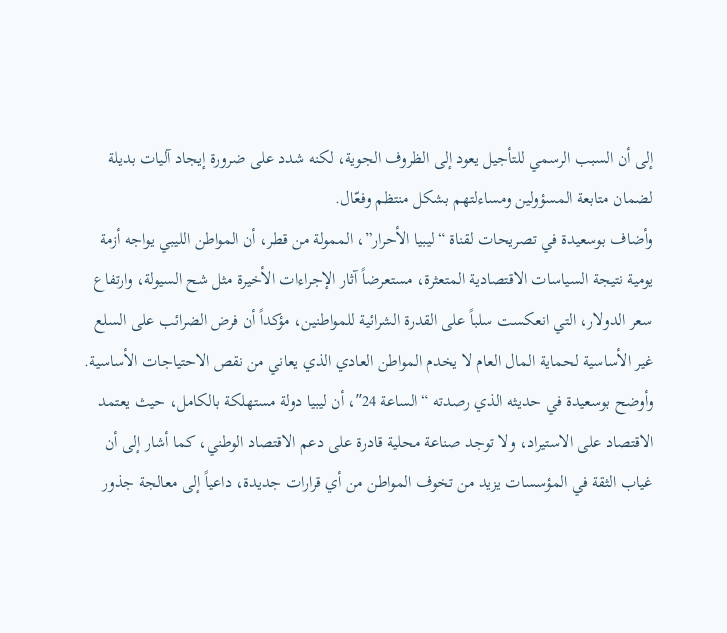إلى أن السبب الرسمي للتأجيل يعود إلى الظروف الجوية، لكنه شدد على ضرورة إيجاد آليات بديلة لضمان متابعة المسؤولين ومساءلتهم بشكل منتظم وفعّال.
وأضاف بوسعيدة في تصريحات لقناة “ليبيا الأحرار”، الممولة من قطر، أن المواطن الليبي يواجه أزمة يومية نتيجة السياسات الاقتصادية المتعثرة، مستعرضاً آثار الإجراءات الأخيرة مثل شح السيولة، وارتفاع سعر الدولار، التي انعكست سلباً على القدرة الشرائية للمواطنين، مؤكداً أن فرض الضرائب على السلع غير الأساسية لحماية المال العام لا يخدم المواطن العادي الذي يعاني من نقص الاحتياجات الأساسية.
وأوضح بوسعيدة في حديثه الذي رصدته “الساعة 24″، أن ليبيا دولة مستهلكة بالكامل، حيث يعتمد الاقتصاد على الاستيراد، ولا توجد صناعة محلية قادرة على دعم الاقتصاد الوطني، كما أشار إلى أن غياب الثقة في المؤسسات يزيد من تخوف المواطن من أي قرارات جديدة، داعياً إلى معالجة جذور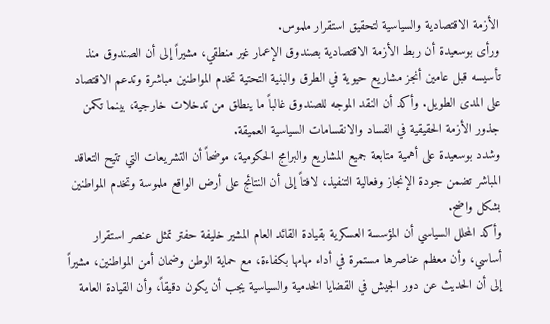الأزمة الاقتصادية والسياسية لتحقيق استقرار ملموس.
ورأى بوسعيدة أن ربط الأزمة الاقتصادية بصندوق الإعمار غير منطقي، مشيراً إلى أن الصندوق منذ تأسيسه قبل عامين أنجز مشاريع حيوية في الطرق والبنية التحتية تخدم المواطنين مباشرة وتدعم الاقتصاد على المدى الطويل. وأكد أن النقد الموجه للصندوق غالباً ما ينطلق من تدخلات خارجية، بينما تكمن جذور الأزمة الحقيقية في الفساد والانقسامات السياسية العميقة.
وشدد بوسعيدة على أهمية متابعة جميع المشاريع والبرامج الحكومية، موضحاً أن التشريعات التي تتيح التعاقد المباشر تضمن جودة الإنجاز وفعالية التنفيذ، لافتاً إلى أن النتائج على أرض الواقع ملموسة وتخدم المواطنين بشكل واضح.
وأكد المحلل السياسي أن المؤسسة العسكرية بقيادة القائد العام المشير خليفة حفتر تمثل عنصر استقرار أساسي، وأن معظم عناصرها مستمرة في أداء مهامها بكفاءة، مع حماية الوطن وضمان أمن المواطنين، مشيراً إلى أن الحديث عن دور الجيش في القضايا الخدمية والسياسية يجب أن يكون دقيقاً، وأن القيادة العامة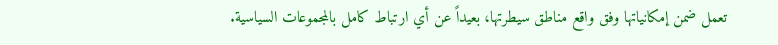تعمل ضمن إمكانياتها وفق واقع مناطق سيطرتها، بعيداً عن أي ارتباط كامل بالمجموعات السياسية.